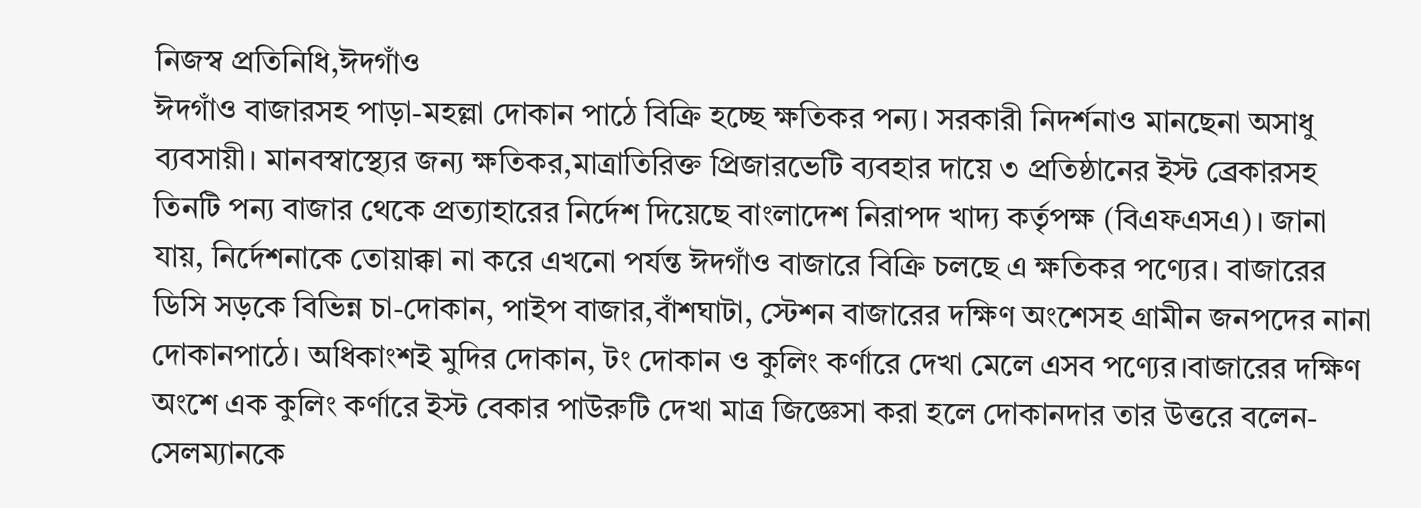নিজস্ব প্রতিনিধি,ঈদগাঁও
ঈদগাঁও বাজারসহ পাড়া-মহল্লা দোকান পাঠে বিক্রি হচ্ছে ক্ষতিকর পন্য। সরকারী নিদর্শনাও মানছেনা অসাধু ব্যবসায়ী। মানবস্বাস্থ্যের জন্য ক্ষতিকর,মাত্রাতিরিক্ত প্রিজারভেটি ব্যবহার দায়ে ৩ প্রতিষ্ঠানের ইস্ট ব্রেকারসহ তিনটি পন্য বাজার থেকে প্রত্যাহারের নির্দেশ দিয়েছে বাংলাদেশ নিরাপদ খাদ্য কর্তৃপক্ষ (বিএফএসএ)। জানা যায়, নির্দেশনাকে তোয়াক্কা না করে এখনো পর্যন্ত ঈদগাঁও বাজারে বিক্রি চলছে এ ক্ষতিকর পণ্যের। বাজারের ডিসি সড়কে বিভিন্ন চা-দোকান, পাইপ বাজার,বাঁশঘাটা, স্টেশন বাজারের দক্ষিণ অংশেসহ গ্রামীন জনপদের নানা দোকানপাঠে। অধিকাংশই মুদির দোকান, টং দোকান ও কুলিং কর্ণারে দেখা মেলে এসব পণ্যের।বাজারের দক্ষিণ অংশে এক কুলিং কর্ণারে ইস্ট বেকার পাউরুটি দেখা মাত্র জিজ্ঞেসা করা হলে দোকানদার তার উত্তরে বলেন- সেলম্যানকে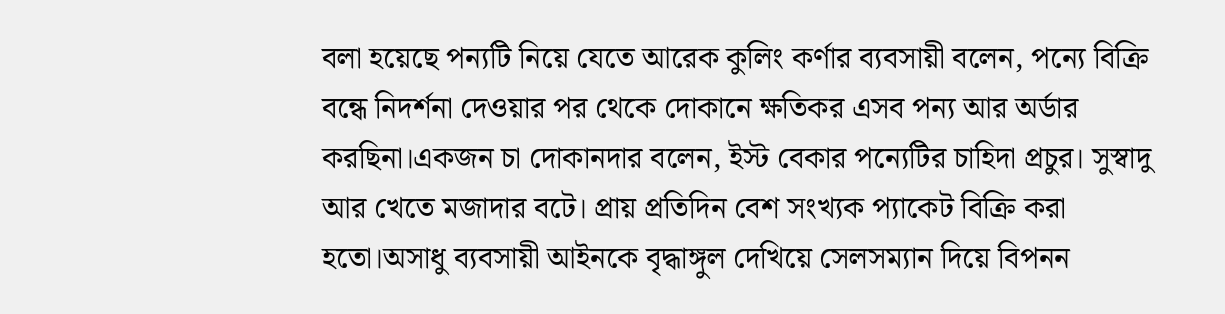বলা হয়েছে পন্যটি নিয়ে যেতে আরেক কুলিং কর্ণার ব্যবসায়ী বলেন, পন্যে বিক্রি বন্ধে নিদর্শনা দেওয়ার পর থেকে দোকানে ক্ষতিকর এসব পন্য আর অর্ডার করছিনা।একজন চা দোকানদার বলেন, ইস্ট বেকার পন্যেটির চাহিদা প্রচুর। সুস্বাদু আর খেতে মজাদার বটে। প্রায় প্রতিদিন বেশ সংখ্যক প্যাকেট বিক্রি করা হতো।অসাধু ব্যবসায়ী আইনকে বৃদ্ধাঙ্গুল দেখিয়ে সেলসম্যান দিয়ে বিপনন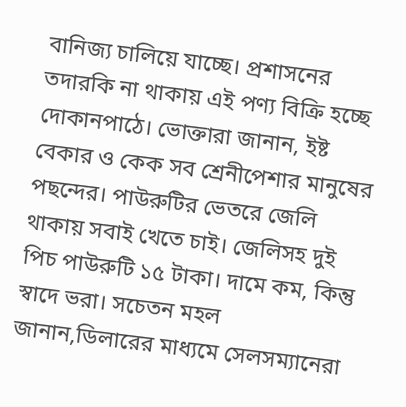বানিজ্য চালিয়ে যাচ্ছে। প্রশাসনের তদারকি না থাকায় এই পণ্য বিক্রি হচ্ছে দোকানপাঠে। ভোক্তারা জানান, ইষ্ট বেকার ও কেক সব শ্রেনীপেশার মানুষের পছন্দের। পাউরুটির ভেতরে জেলি থাকায় সবাই খেতে চাই। জেলিসহ দুই পিচ পাউরুটি ১৫ টাকা। দামে কম, কিন্তু স্বাদে ভরা। সচেতন মহল জানান,ডিলারের মাধ্যমে সেলসম্যানেরা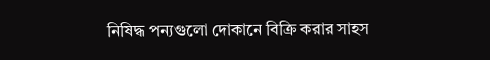নিষিদ্ধ পন্যগুলো দোকানে বিক্রি করার সাহস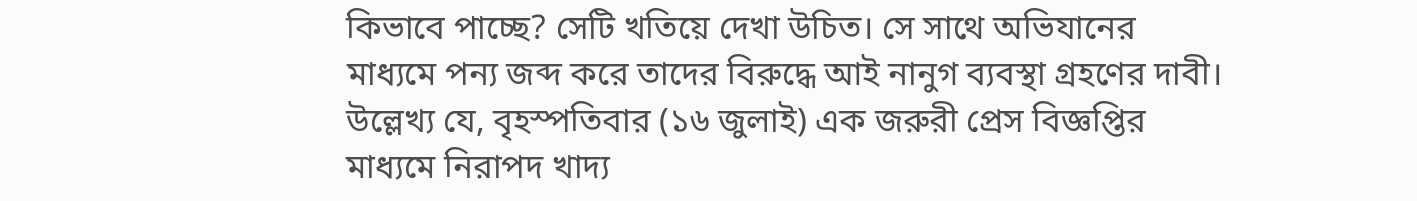কিভাবে পাচ্ছে? সেটি খতিয়ে দেখা উচিত। সে সাথে অভিযানের মাধ্যমে পন্য জব্দ করে তাদের বিরুদ্ধে আই নানুগ ব্যবস্থা গ্রহণের দাবী। উল্লেখ্য যে, বৃহস্পতিবার (১৬ জুলাই) এক জরুরী প্রেস বিজ্ঞপ্তির মাধ্যমে নিরাপদ খাদ্য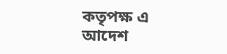কতৃপক্ষ এ আদেশ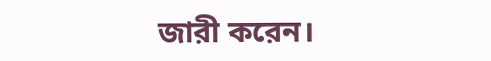জারী করেন।